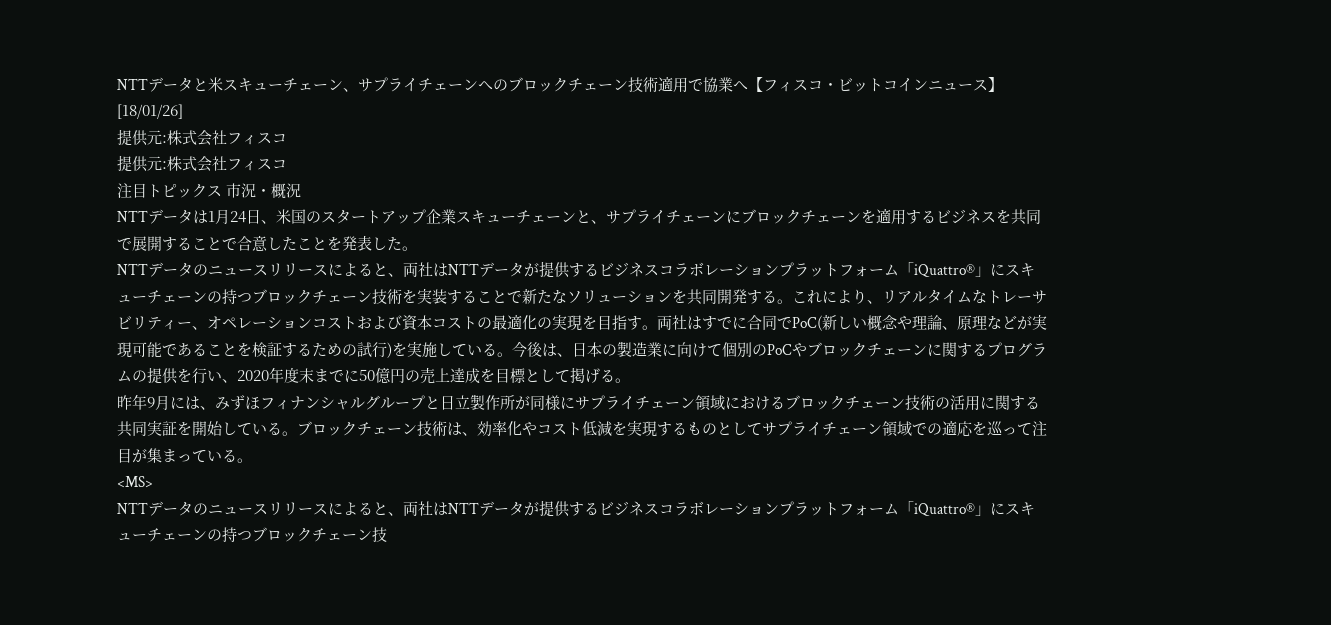NTTデータと米スキューチェーン、サプライチェーンへのブロックチェーン技術適用で協業へ【フィスコ・ビットコインニュース】
[18/01/26]
提供元:株式会社フィスコ
提供元:株式会社フィスコ
注目トピックス 市況・概況
NTTデータは1月24日、米国のスタートアップ企業スキューチェーンと、サプライチェーンにブロックチェーンを適用するビジネスを共同で展開することで合意したことを発表した。
NTTデータのニュースリリースによると、両社はNTTデータが提供するビジネスコラボレーションプラットフォーム「iQuattro®」にスキューチェーンの持つブロックチェーン技術を実装することで新たなソリューションを共同開発する。これにより、リアルタイムなトレーサビリティー、オペレーションコストおよび資本コストの最適化の実現を目指す。両社はすでに合同でPoC(新しい概念や理論、原理などが実現可能であることを検証するための試行)を実施している。今後は、日本の製造業に向けて個別のPoCやブロックチェーンに関するプログラムの提供を行い、2020年度末までに50億円の売上達成を目標として掲げる。
昨年9月には、みずほフィナンシャルグループと日立製作所が同様にサプライチェーン領域におけるブロックチェーン技術の活用に関する共同実証を開始している。ブロックチェーン技術は、効率化やコスト低減を実現するものとしてサプライチェーン領域での適応を巡って注目が集まっている。
<MS>
NTTデータのニュースリリースによると、両社はNTTデータが提供するビジネスコラボレーションプラットフォーム「iQuattro®」にスキューチェーンの持つブロックチェーン技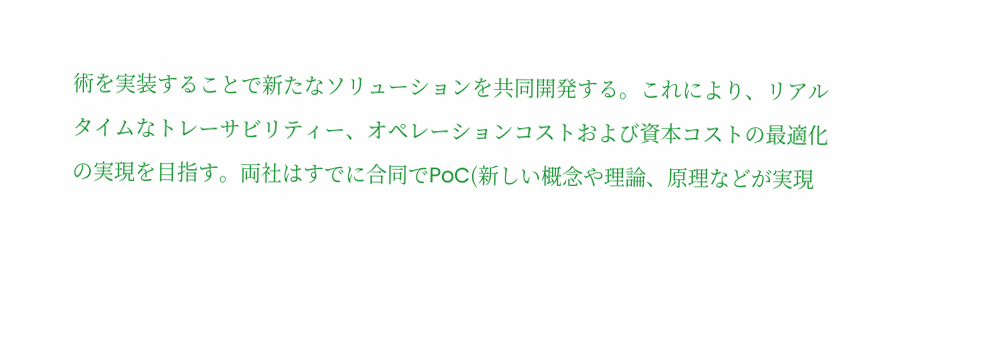術を実装することで新たなソリューションを共同開発する。これにより、リアルタイムなトレーサビリティー、オペレーションコストおよび資本コストの最適化の実現を目指す。両社はすでに合同でPoC(新しい概念や理論、原理などが実現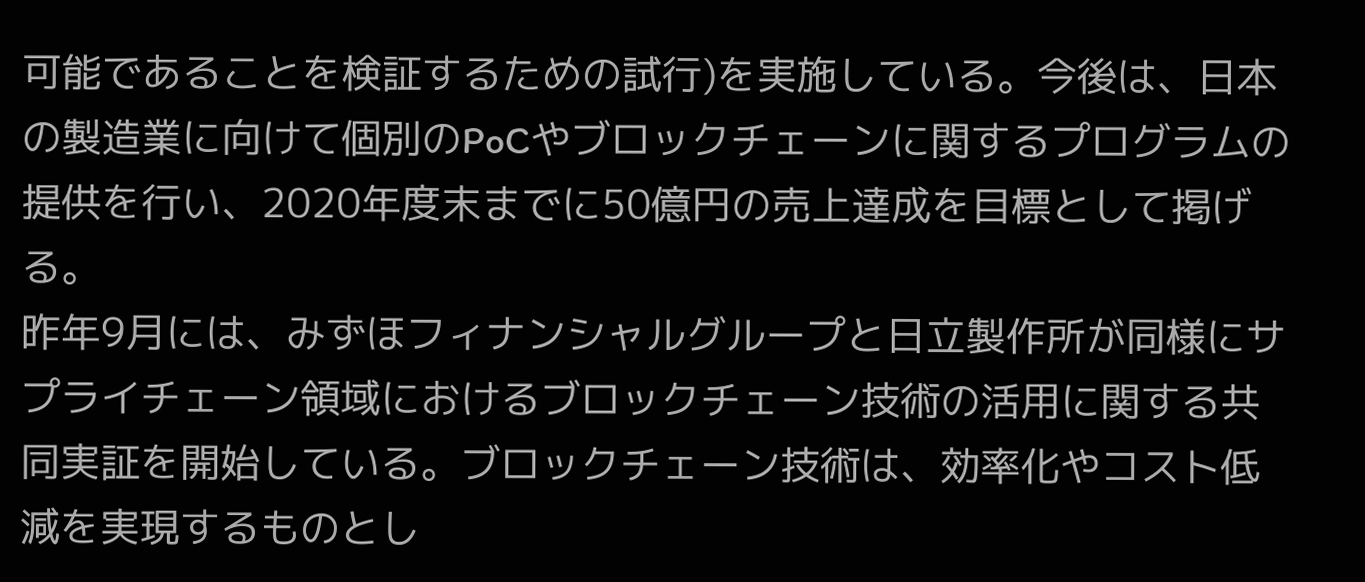可能であることを検証するための試行)を実施している。今後は、日本の製造業に向けて個別のPoCやブロックチェーンに関するプログラムの提供を行い、2020年度末までに50億円の売上達成を目標として掲げる。
昨年9月には、みずほフィナンシャルグループと日立製作所が同様にサプライチェーン領域におけるブロックチェーン技術の活用に関する共同実証を開始している。ブロックチェーン技術は、効率化やコスト低減を実現するものとし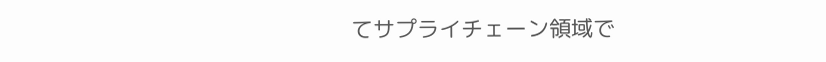てサプライチェーン領域で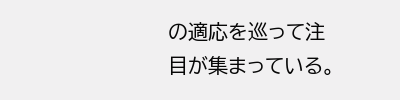の適応を巡って注目が集まっている。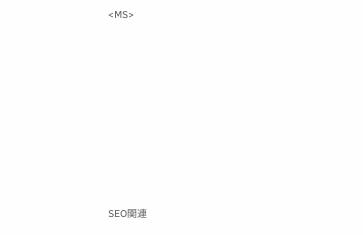<MS>









SEO関連